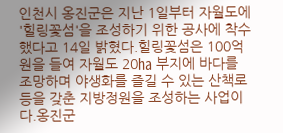인천시 옹진군은 지난 1일부터 자월도에 '힐링꽃섬'을 조성하기 위한 공사에 착수했다고 14일 밝혔다.힐링꽃섬은 100억원을 들여 자월도 20㏊ 부지에 바다를 조망하며 야생화를 즐길 수 있는 산책로 등을 갖춘 지방정원을 조성하는 사업이다.옹진군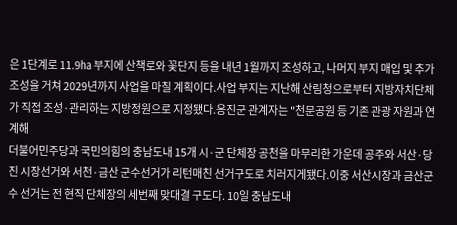은 1단계로 11.9㏊ 부지에 산책로와 꽃단지 등을 내년 1월까지 조성하고, 나머지 부지 매입 및 추가 조성을 거쳐 2029년까지 사업을 마칠 계획이다.사업 부지는 지난해 산림청으로부터 지방자치단체가 직접 조성·관리하는 지방정원으로 지정됐다.옹진군 관계자는 "천문공원 등 기존 관광 자원과 연계해
더불어민주당과 국민의힘의 충남도내 15개 시·군 단체장 공천을 마무리한 가운데 공주와 서산·당진 시장선거와 서천·금산 군수선거가 리턴매친 선거구도로 치러지게됐다.이중 서산시장과 금산군수 선거는 전 현직 단체장의 세번째 맞대결 구도다. 10일 충남도내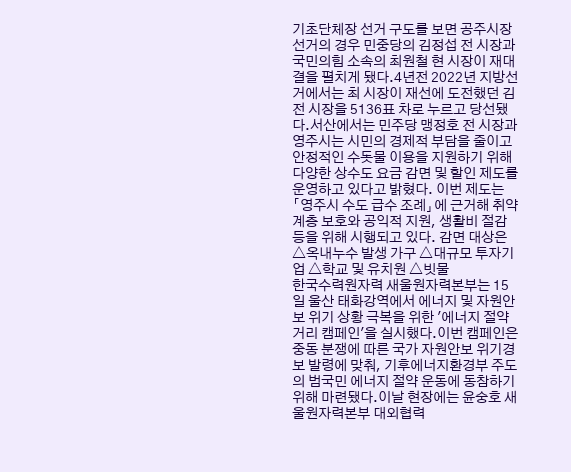기초단체장 선거 구도를 보면 공주시장 선거의 경우 민중당의 김정섭 전 시장과 국민의힘 소속의 최원철 현 시장이 재대결을 펼치게 됐다.4년전 2022년 지방선거에서는 최 시장이 재선에 도전했던 김 전 시장을 5136표 차로 누르고 당선됐다.서산에서는 민주당 맹정호 전 시장과
영주시는 시민의 경제적 부담을 줄이고 안정적인 수돗물 이용을 지원하기 위해 다양한 상수도 요금 감면 및 할인 제도를 운영하고 있다고 밝혔다. 이번 제도는 「영주시 수도 급수 조례」에 근거해 취약계층 보호와 공익적 지원, 생활비 절감 등을 위해 시행되고 있다. 감면 대상은 △옥내누수 발생 가구 △대규모 투자기업 △학교 및 유치원 △빗물
한국수력원자력 새울원자력본부는 15일 울산 태화강역에서 에너지 및 자원안보 위기 상황 극복을 위한 '에너지 절약 거리 캠페인'을 실시했다.이번 캠페인은 중동 분쟁에 따른 국가 자원안보 위기경보 발령에 맞춰, 기후에너지환경부 주도의 범국민 에너지 절약 운동에 동참하기 위해 마련됐다.이날 현장에는 윤숭호 새울원자력본부 대외협력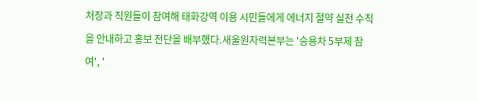처장과 직원들이 참여해 태화강역 이용 시민들에게 에너지 절약 실천 수칙을 안내하고 홍보 전단을 배부했다.새울원자력본부는 '승용차 5부제 참여', '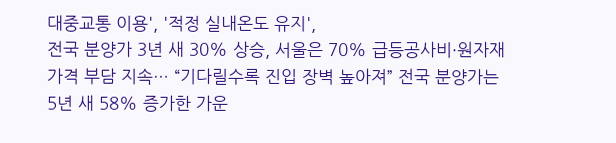대중교통 이용', '적정 실내온도 유지',
전국 분양가 3년 새 30% 상승, 서울은 70% 급등공사비·원자재 가격 부담 지속… “기다릴수록 진입 장벽 높아져” 전국 분양가는 5년 새 58% 증가한 가운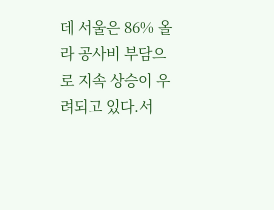데 서울은 86% 올라 공사비 부담으로 지속 상승이 우려되고 있다.서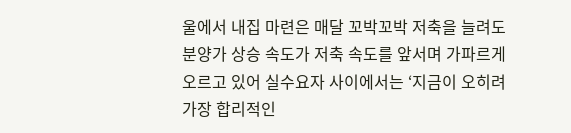울에서 내집 마련은 매달 꼬박꼬박 저축을 늘려도 분양가 상승 속도가 저축 속도를 앞서며 가파르게 오르고 있어 실수요자 사이에서는 ‘지금이 오히려 가장 합리적인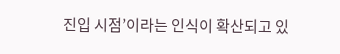진입 시점’이라는 인식이 확산되고 있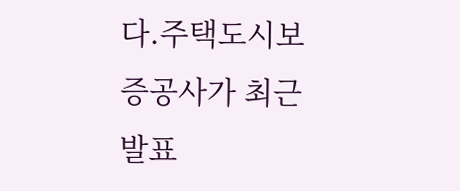다.주택도시보증공사가 최근 발표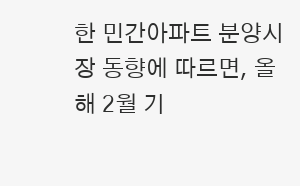한 민간아파트 분양시장 동향에 따르면, 올해 2월 기